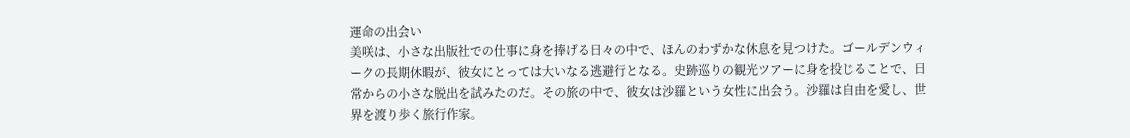運命の出会い
美咲は、小さな出版社での仕事に身を捧げる日々の中で、ほんのわずかな休息を見つけた。ゴールデンウィークの長期休暇が、彼女にとっては大いなる逃避行となる。史跡巡りの観光ツアーに身を投じることで、日常からの小さな脱出を試みたのだ。その旅の中で、彼女は沙羅という女性に出会う。沙羅は自由を愛し、世界を渡り歩く旅行作家。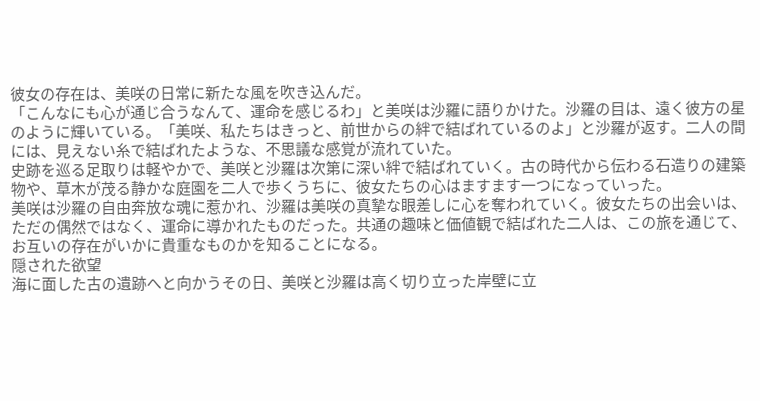彼女の存在は、美咲の日常に新たな風を吹き込んだ。
「こんなにも心が通じ合うなんて、運命を感じるわ」と美咲は沙羅に語りかけた。沙羅の目は、遠く彼方の星のように輝いている。「美咲、私たちはきっと、前世からの絆で結ばれているのよ」と沙羅が返す。二人の間には、見えない糸で結ばれたような、不思議な感覚が流れていた。
史跡を巡る足取りは軽やかで、美咲と沙羅は次第に深い絆で結ばれていく。古の時代から伝わる石造りの建築物や、草木が茂る静かな庭園を二人で歩くうちに、彼女たちの心はますます一つになっていった。
美咲は沙羅の自由奔放な魂に惹かれ、沙羅は美咲の真摯な眼差しに心を奪われていく。彼女たちの出会いは、ただの偶然ではなく、運命に導かれたものだった。共通の趣味と価値観で結ばれた二人は、この旅を通じて、お互いの存在がいかに貴重なものかを知ることになる。
隠された欲望
海に面した古の遺跡へと向かうその日、美咲と沙羅は高く切り立った岸壁に立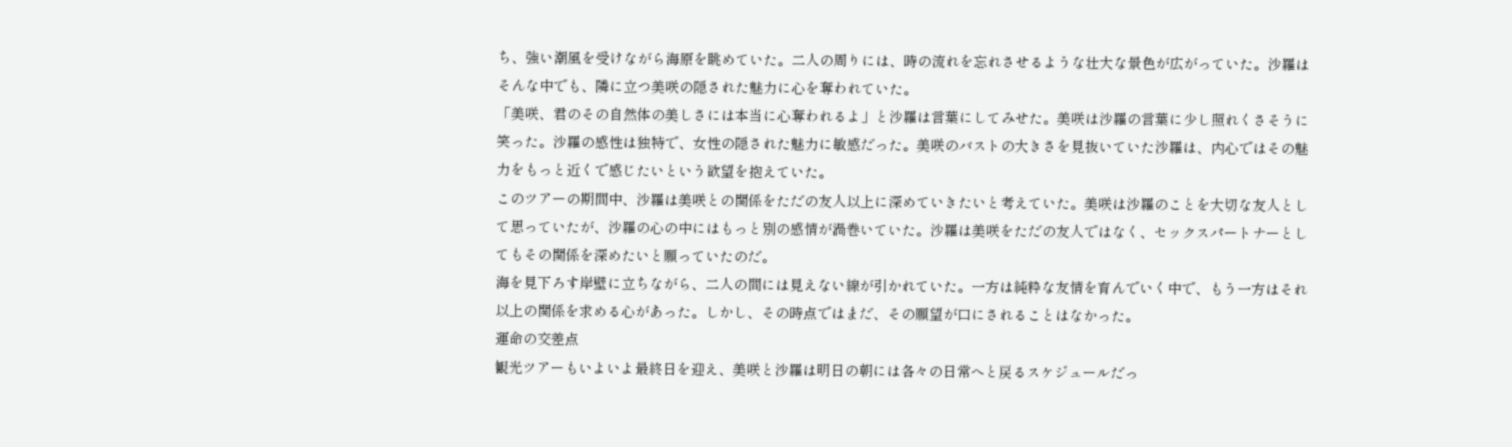ち、強い潮風を受けながら海原を眺めていた。二人の周りには、時の流れを忘れさせるような壮大な景色が広がっていた。沙羅はそんな中でも、隣に立つ美咲の隠された魅力に心を奪われていた。
「美咲、君のその自然体の美しさには本当に心奪われるよ」と沙羅は言葉にしてみせた。美咲は沙羅の言葉に少し照れくさそうに笑った。沙羅の感性は独特で、女性の隠された魅力に敏感だった。美咲のバストの大きさを見抜いていた沙羅は、内心ではその魅力をもっと近くで感じたいという欲望を抱えていた。
このツアーの期間中、沙羅は美咲との関係をただの友人以上に深めていきたいと考えていた。美咲は沙羅のことを大切な友人として思っていたが、沙羅の心の中にはもっと別の感情が渦巻いていた。沙羅は美咲をただの友人ではなく、セックスパートナーとしてもその関係を深めたいと願っていたのだ。
海を見下ろす岸壁に立ちながら、二人の間には見えない線が引かれていた。一方は純粋な友情を育んでいく中で、もう一方はそれ以上の関係を求める心があった。しかし、その時点ではまだ、その願望が口にされることはなかった。
運命の交差点
観光ツアーもいよいよ最終日を迎え、美咲と沙羅は明日の朝には各々の日常へと戻るスケジュールだっ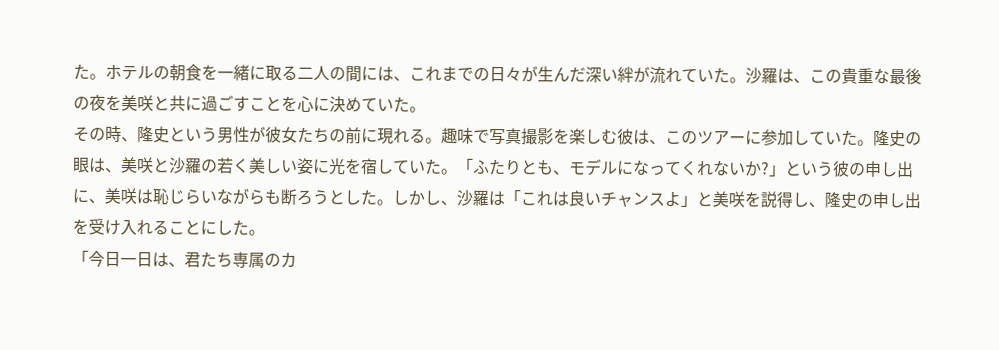た。ホテルの朝食を一緒に取る二人の間には、これまでの日々が生んだ深い絆が流れていた。沙羅は、この貴重な最後の夜を美咲と共に過ごすことを心に決めていた。
その時、隆史という男性が彼女たちの前に現れる。趣味で写真撮影を楽しむ彼は、このツアーに参加していた。隆史の眼は、美咲と沙羅の若く美しい姿に光を宿していた。「ふたりとも、モデルになってくれないか?」という彼の申し出に、美咲は恥じらいながらも断ろうとした。しかし、沙羅は「これは良いチャンスよ」と美咲を説得し、隆史の申し出を受け入れることにした。
「今日一日は、君たち専属のカ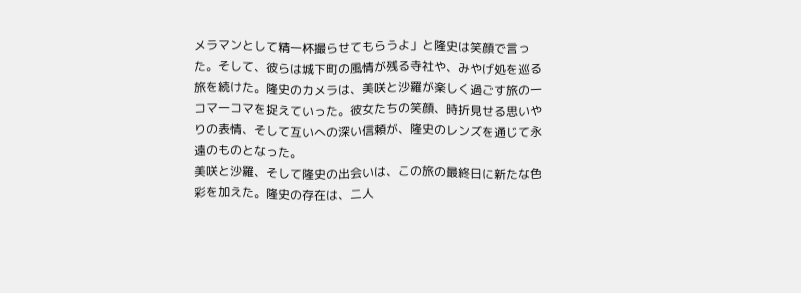メラマンとして精一杯撮らせてもらうよ」と隆史は笑顔で言った。そして、彼らは城下町の風情が残る寺社や、みやげ処を巡る旅を続けた。隆史のカメラは、美咲と沙羅が楽しく過ごす旅の一コマ一コマを捉えていった。彼女たちの笑顔、時折見せる思いやりの表情、そして互いへの深い信頼が、隆史のレンズを通じて永遠のものとなった。
美咲と沙羅、そして隆史の出会いは、この旅の最終日に新たな色彩を加えた。隆史の存在は、二人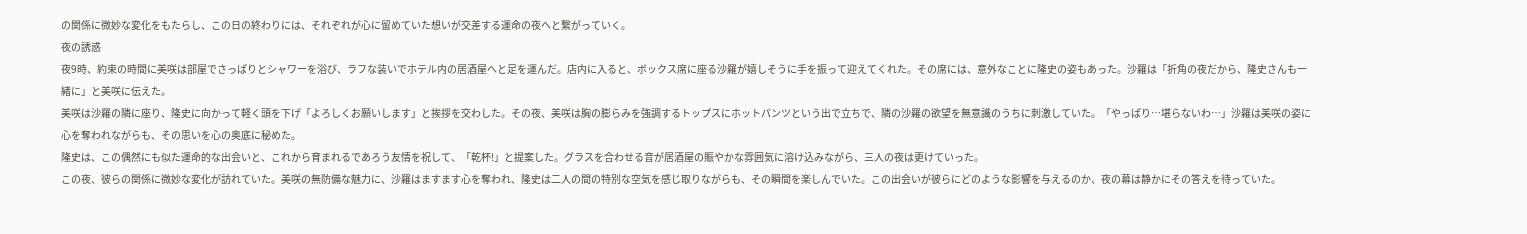の関係に微妙な変化をもたらし、この日の終わりには、それぞれが心に留めていた想いが交差する運命の夜へと繋がっていく。
夜の誘惑
夜9時、約束の時間に美咲は部屋でさっぱりとシャワーを浴び、ラフな装いでホテル内の居酒屋へと足を運んだ。店内に入ると、ボックス席に座る沙羅が嬉しそうに手を振って迎えてくれた。その席には、意外なことに隆史の姿もあった。沙羅は「折角の夜だから、隆史さんも一緒に」と美咲に伝えた。
美咲は沙羅の隣に座り、隆史に向かって軽く頭を下げ「よろしくお願いします」と挨拶を交わした。その夜、美咲は胸の膨らみを強調するトップスにホットパンツという出で立ちで、隣の沙羅の欲望を無意識のうちに刺激していた。「やっぱり…堪らないわ…」沙羅は美咲の姿に心を奪われながらも、その思いを心の奥底に秘めた。
隆史は、この偶然にも似た運命的な出会いと、これから育まれるであろう友情を祝して、「乾杯!」と提案した。グラスを合わせる音が居酒屋の賑やかな雰囲気に溶け込みながら、三人の夜は更けていった。
この夜、彼らの関係に微妙な変化が訪れていた。美咲の無防備な魅力に、沙羅はますます心を奪われ、隆史は二人の間の特別な空気を感じ取りながらも、その瞬間を楽しんでいた。この出会いが彼らにどのような影響を与えるのか、夜の幕は静かにその答えを待っていた。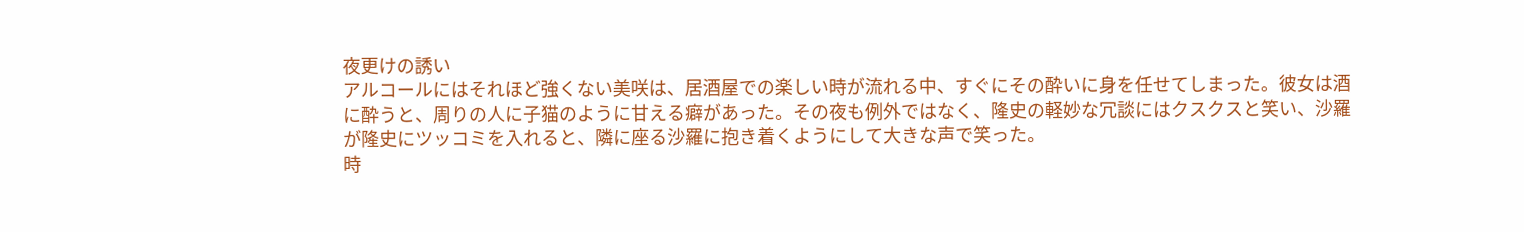夜更けの誘い
アルコールにはそれほど強くない美咲は、居酒屋での楽しい時が流れる中、すぐにその酔いに身を任せてしまった。彼女は酒に酔うと、周りの人に子猫のように甘える癖があった。その夜も例外ではなく、隆史の軽妙な冗談にはクスクスと笑い、沙羅が隆史にツッコミを入れると、隣に座る沙羅に抱き着くようにして大きな声で笑った。
時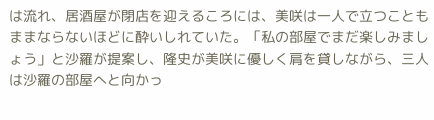は流れ、居酒屋が閉店を迎えるころには、美咲は一人で立つこともままならないほどに酔いしれていた。「私の部屋でまだ楽しみましょう」と沙羅が提案し、隆史が美咲に優しく肩を貸しながら、三人は沙羅の部屋へと向かっ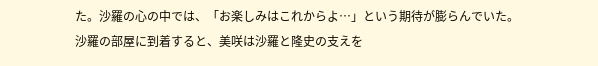た。沙羅の心の中では、「お楽しみはこれからよ…」という期待が膨らんでいた。
沙羅の部屋に到着すると、美咲は沙羅と隆史の支えを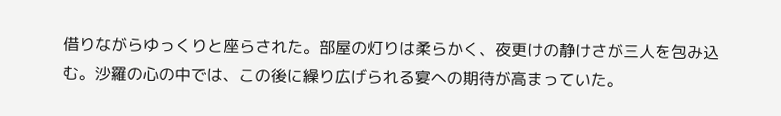借りながらゆっくりと座らされた。部屋の灯りは柔らかく、夜更けの静けさが三人を包み込む。沙羅の心の中では、この後に繰り広げられる宴への期待が高まっていた。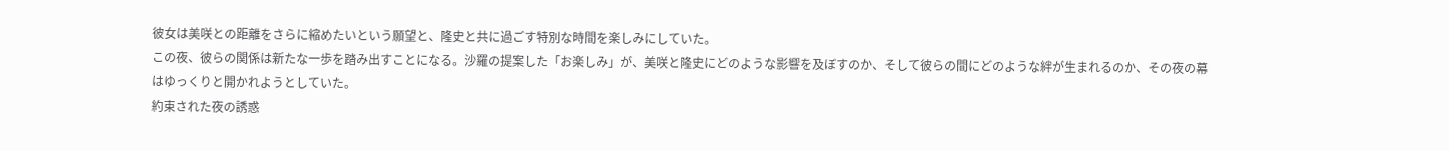彼女は美咲との距離をさらに縮めたいという願望と、隆史と共に過ごす特別な時間を楽しみにしていた。
この夜、彼らの関係は新たな一歩を踏み出すことになる。沙羅の提案した「お楽しみ」が、美咲と隆史にどのような影響を及ぼすのか、そして彼らの間にどのような絆が生まれるのか、その夜の幕はゆっくりと開かれようとしていた。
約束された夜の誘惑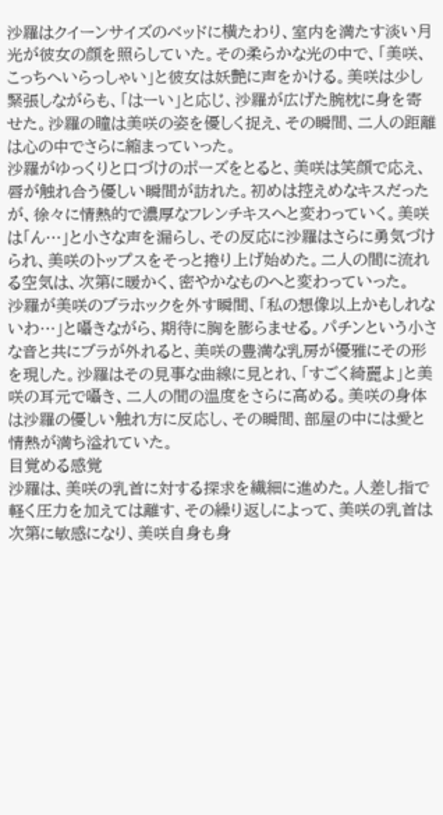沙羅はクイーンサイズのベッドに横たわり、室内を満たす淡い月光が彼女の顔を照らしていた。その柔らかな光の中で、「美咲、こっちへいらっしゃい」と彼女は妖艶に声をかける。美咲は少し緊張しながらも、「はーい」と応じ、沙羅が広げた腕枕に身を寄せた。沙羅の瞳は美咲の姿を優しく捉え、その瞬間、二人の距離は心の中でさらに縮まっていった。
沙羅がゆっくりと口づけのポーズをとると、美咲は笑顔で応え、唇が触れ合う優しい瞬間が訪れた。初めは控えめなキスだったが、徐々に情熱的で濃厚なフレンチキスへと変わっていく。美咲は「ん…」と小さな声を漏らし、その反応に沙羅はさらに勇気づけられ、美咲のトップスをそっと捲り上げ始めた。二人の間に流れる空気は、次第に暖かく、密やかなものへと変わっていった。
沙羅が美咲のブラホックを外す瞬間、「私の想像以上かもしれないわ…」と囁きながら、期待に胸を膨らませる。パチンという小さな音と共にブラが外れると、美咲の豊満な乳房が優雅にその形を現した。沙羅はその見事な曲線に見とれ、「すごく綺麗よ」と美咲の耳元で囁き、二人の間の温度をさらに高める。美咲の身体は沙羅の優しい触れ方に反応し、その瞬間、部屋の中には愛と情熱が満ち溢れていた。
目覚める感覚
沙羅は、美咲の乳首に対する探求を繊細に進めた。人差し指で軽く圧力を加えては離す、その繰り返しによって、美咲の乳首は次第に敏感になり、美咲自身も身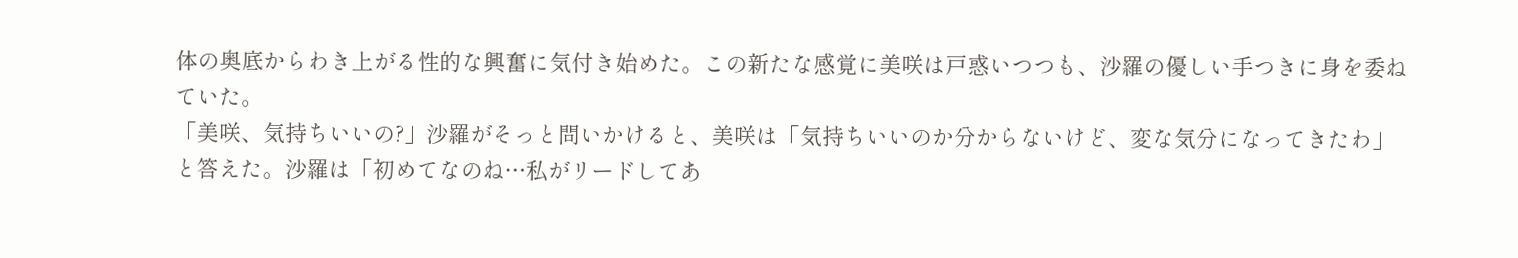体の奥底からわき上がる性的な興奮に気付き始めた。この新たな感覚に美咲は戸惑いつつも、沙羅の優しい手つきに身を委ねていた。
「美咲、気持ちいいの?」沙羅がそっと問いかけると、美咲は「気持ちいいのか分からないけど、変な気分になってきたわ」と答えた。沙羅は「初めてなのね…私がリードしてあ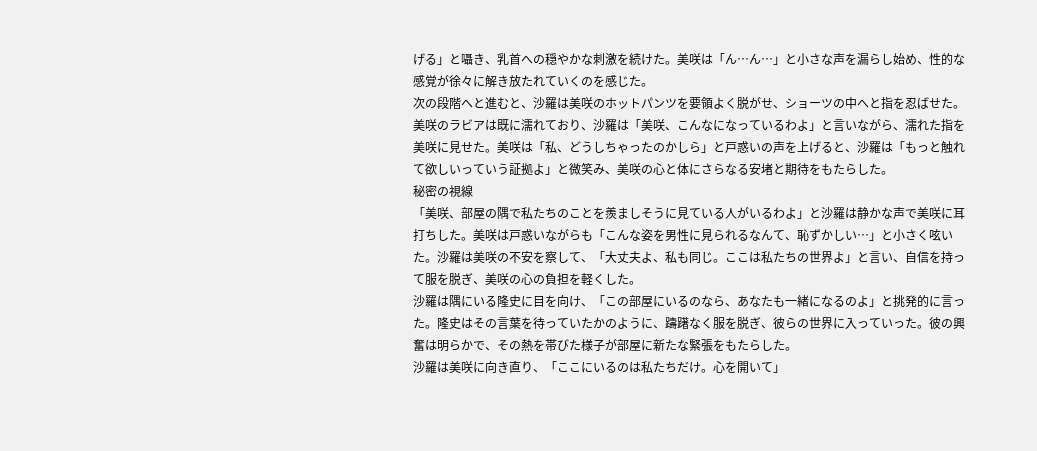げる」と囁き、乳首への穏やかな刺激を続けた。美咲は「ん…ん…」と小さな声を漏らし始め、性的な感覚が徐々に解き放たれていくのを感じた。
次の段階へと進むと、沙羅は美咲のホットパンツを要領よく脱がせ、ショーツの中へと指を忍ばせた。美咲のラビアは既に濡れており、沙羅は「美咲、こんなになっているわよ」と言いながら、濡れた指を美咲に見せた。美咲は「私、どうしちゃったのかしら」と戸惑いの声を上げると、沙羅は「もっと触れて欲しいっていう証拠よ」と微笑み、美咲の心と体にさらなる安堵と期待をもたらした。
秘密の視線
「美咲、部屋の隅で私たちのことを羨ましそうに見ている人がいるわよ」と沙羅は静かな声で美咲に耳打ちした。美咲は戸惑いながらも「こんな姿を男性に見られるなんて、恥ずかしい…」と小さく呟いた。沙羅は美咲の不安を察して、「大丈夫よ、私も同じ。ここは私たちの世界よ」と言い、自信を持って服を脱ぎ、美咲の心の負担を軽くした。
沙羅は隅にいる隆史に目を向け、「この部屋にいるのなら、あなたも一緒になるのよ」と挑発的に言った。隆史はその言葉を待っていたかのように、躊躇なく服を脱ぎ、彼らの世界に入っていった。彼の興奮は明らかで、その熱を帯びた様子が部屋に新たな緊張をもたらした。
沙羅は美咲に向き直り、「ここにいるのは私たちだけ。心を開いて」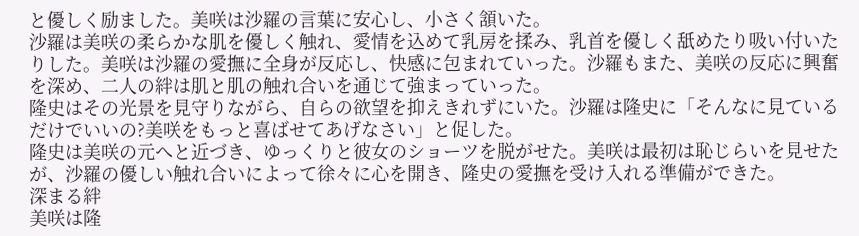と優しく励ました。美咲は沙羅の言葉に安心し、小さく頷いた。
沙羅は美咲の柔らかな肌を優しく触れ、愛情を込めて乳房を揉み、乳首を優しく舐めたり吸い付いたりした。美咲は沙羅の愛撫に全身が反応し、快感に包まれていった。沙羅もまた、美咲の反応に興奮を深め、二人の絆は肌と肌の触れ合いを通じて強まっていった。
隆史はその光景を見守りながら、自らの欲望を抑えきれずにいた。沙羅は隆史に「そんなに見ているだけでいいの?美咲をもっと喜ばせてあげなさい」と促した。
隆史は美咲の元へと近づき、ゆっくりと彼女のショーツを脱がせた。美咲は最初は恥じらいを見せたが、沙羅の優しい触れ合いによって徐々に心を開き、隆史の愛撫を受け入れる準備ができた。
深まる絆
美咲は隆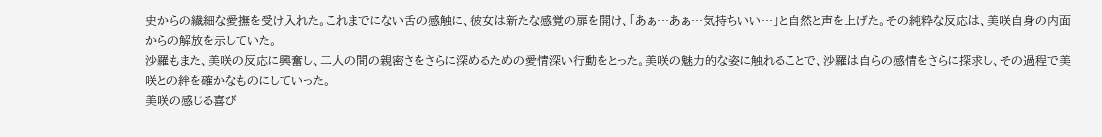史からの繊細な愛撫を受け入れた。これまでにない舌の感触に、彼女は新たな感覚の扉を開け、「あぁ…あぁ…気持ちいい…」と自然と声を上げた。その純粋な反応は、美咲自身の内面からの解放を示していた。
沙羅もまた、美咲の反応に興奮し、二人の間の親密さをさらに深めるための愛情深い行動をとった。美咲の魅力的な姿に触れることで、沙羅は自らの感情をさらに探求し、その過程で美咲との絆を確かなものにしていった。
美咲の感じる喜び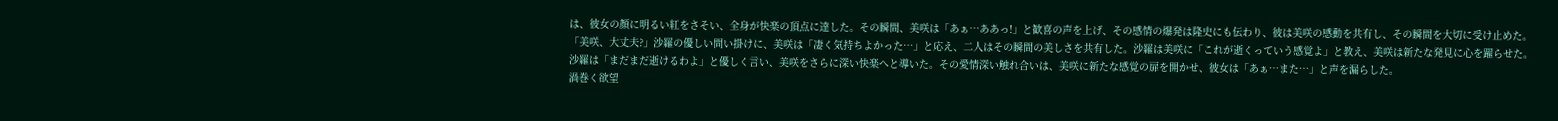は、彼女の顔に明るい紅をさそい、全身が快楽の頂点に達した。その瞬間、美咲は「あぁ…ああっ!」と歓喜の声を上げ、その感情の爆発は隆史にも伝わり、彼は美咲の感動を共有し、その瞬間を大切に受け止めた。
「美咲、大丈夫?」沙羅の優しい問い掛けに、美咲は「凄く気持ちよかった…」と応え、二人はその瞬間の美しさを共有した。沙羅は美咲に「これが逝くっていう感覚よ」と教え、美咲は新たな発見に心を躍らせた。
沙羅は「まだまだ逝けるわよ」と優しく言い、美咲をさらに深い快楽へと導いた。その愛情深い触れ合いは、美咲に新たな感覚の扉を開かせ、彼女は「あぁ…また…」と声を漏らした。
渦巻く欲望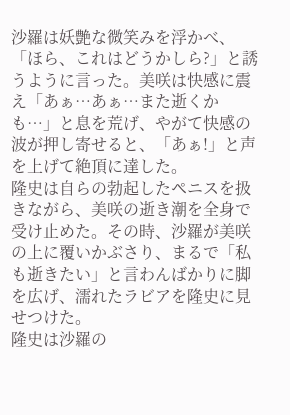沙羅は妖艶な微笑みを浮かべ、「ほら、これはどうかしら?」と誘うように言った。美咲は快感に震え「あぁ…あぁ…また逝くかも…」と息を荒げ、やがて快感の波が押し寄せると、「あぁ!」と声を上げて絶頂に達した。
隆史は自らの勃起したペニスを扱きながら、美咲の逝き潮を全身で受け止めた。その時、沙羅が美咲の上に覆いかぶさり、まるで「私も逝きたい」と言わんばかりに脚を広げ、濡れたラビアを隆史に見せつけた。
隆史は沙羅の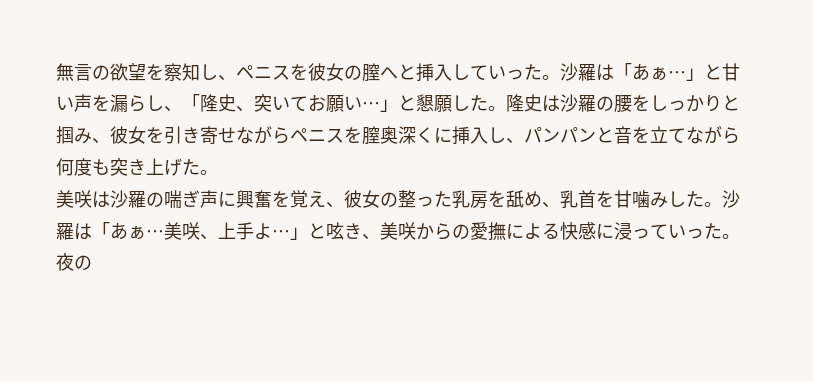無言の欲望を察知し、ペニスを彼女の膣へと挿入していった。沙羅は「あぁ…」と甘い声を漏らし、「隆史、突いてお願い…」と懇願した。隆史は沙羅の腰をしっかりと掴み、彼女を引き寄せながらペニスを膣奥深くに挿入し、パンパンと音を立てながら何度も突き上げた。
美咲は沙羅の喘ぎ声に興奮を覚え、彼女の整った乳房を舐め、乳首を甘噛みした。沙羅は「あぁ…美咲、上手よ…」と呟き、美咲からの愛撫による快感に浸っていった。
夜の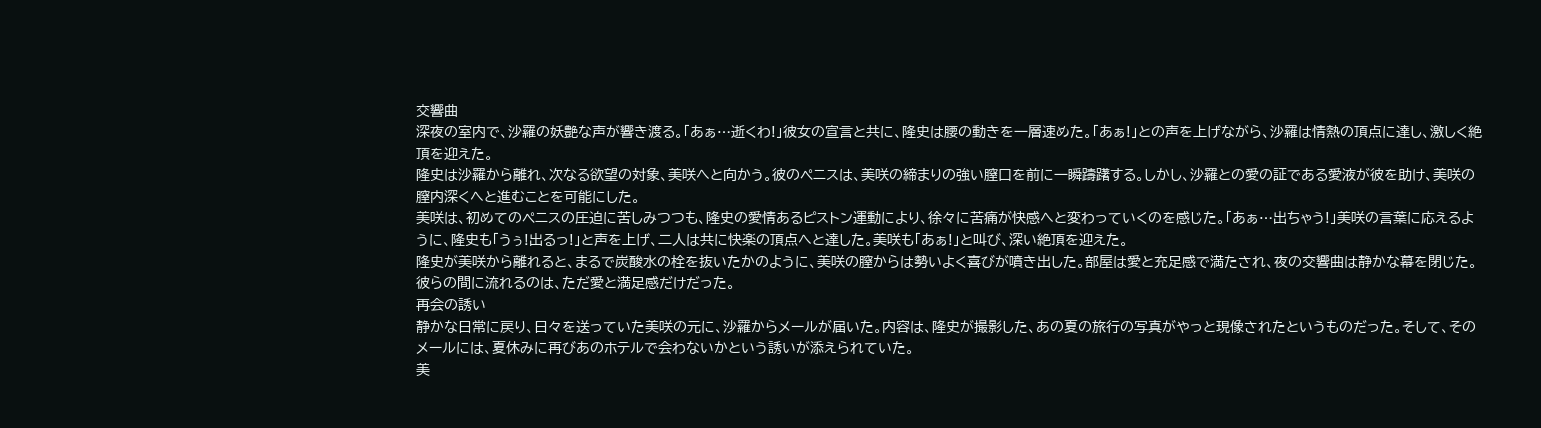交響曲
深夜の室内で、沙羅の妖艶な声が響き渡る。「あぁ…逝くわ!」彼女の宣言と共に、隆史は腰の動きを一層速めた。「あぁ!」との声を上げながら、沙羅は情熱の頂点に達し、激しく絶頂を迎えた。
隆史は沙羅から離れ、次なる欲望の対象、美咲へと向かう。彼のペニスは、美咲の締まりの強い膣口を前に一瞬躊躇する。しかし、沙羅との愛の証である愛液が彼を助け、美咲の膣内深くへと進むことを可能にした。
美咲は、初めてのペニスの圧迫に苦しみつつも、隆史の愛情あるピストン運動により、徐々に苦痛が快感へと変わっていくのを感じた。「あぁ…出ちゃう!」美咲の言葉に応えるように、隆史も「うぅ!出るっ!」と声を上げ、二人は共に快楽の頂点へと達した。美咲も「あぁ!」と叫び、深い絶頂を迎えた。
隆史が美咲から離れると、まるで炭酸水の栓を抜いたかのように、美咲の膣からは勢いよく喜びが噴き出した。部屋は愛と充足感で満たされ、夜の交響曲は静かな幕を閉じた。彼らの間に流れるのは、ただ愛と満足感だけだった。
再会の誘い
静かな日常に戻り、日々を送っていた美咲の元に、沙羅からメールが届いた。内容は、隆史が撮影した、あの夏の旅行の写真がやっと現像されたというものだった。そして、そのメールには、夏休みに再びあのホテルで会わないかという誘いが添えられていた。
美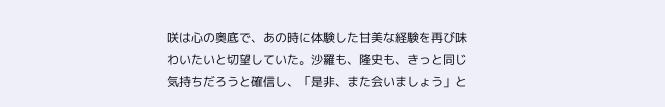咲は心の奥底で、あの時に体験した甘美な経験を再び味わいたいと切望していた。沙羅も、隆史も、きっと同じ気持ちだろうと確信し、「是非、また会いましょう」と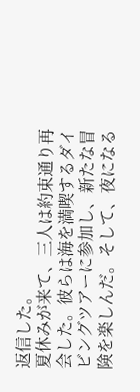返信した。
夏休みが来て、三人は約束通り再会した。彼らは海を満喫するダイビングツアーに参加し、新たな冒険を楽しんだ。そして、夜になる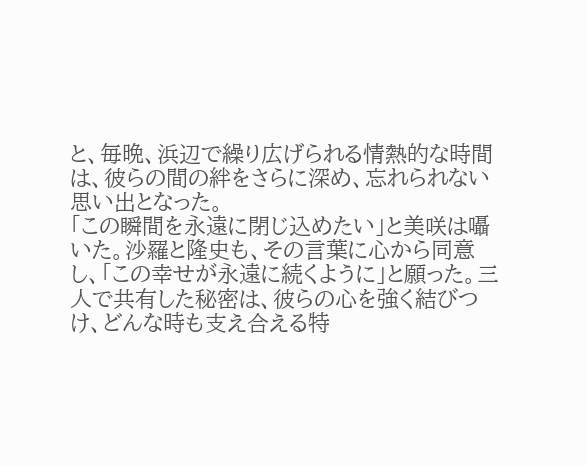と、毎晩、浜辺で繰り広げられる情熱的な時間は、彼らの間の絆をさらに深め、忘れられない思い出となった。
「この瞬間を永遠に閉じ込めたい」と美咲は囁いた。沙羅と隆史も、その言葉に心から同意し、「この幸せが永遠に続くように」と願った。三人で共有した秘密は、彼らの心を強く結びつけ、どんな時も支え合える特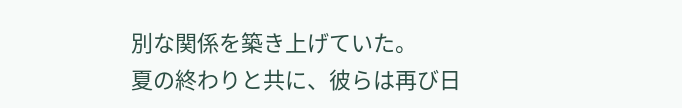別な関係を築き上げていた。
夏の終わりと共に、彼らは再び日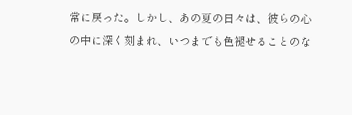常に戻った。しかし、あの夏の日々は、彼らの心の中に深く刻まれ、いつまでも色褪せることのな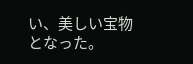い、美しい宝物となった。